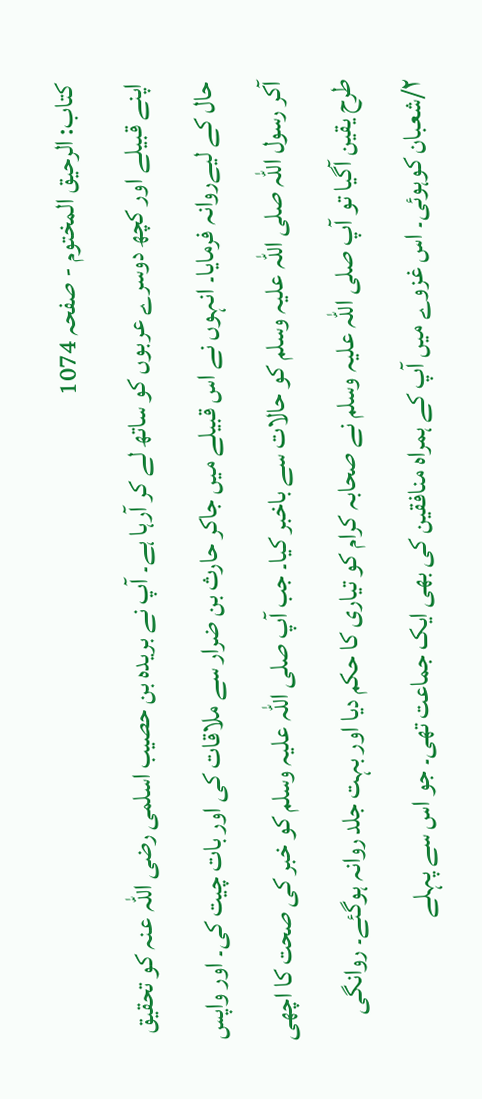کتاب: الرحیق المختوم - صفحہ 1074
اپنے قبیلے اور کچھ دوسرے عربوں کو ساتھ لے کر آرہا ہے۔ آپ نے بریدہ بن حصیب اسلمی رضی اللہ عنہ کو تحقیق حال کے لیےروانہ فرمایا۔ انہوں نے اس قبیلے میں جاکر حارث بن ضرار سے ملاقات کی اور بات چیت کی۔ اور واپس آکر رسول اللہ صلی اللہ علیہ وسلم کو حالات سے باخبر کیا۔ جب آپ صلی اللہ علیہ وسلم کو خبر کی صحت کا اچھی طرح یقین آگیا تو آپ صلی اللہ علیہ وسلم نے صحابہ کرام کو تیاری کا حکم دیا اور بہت جلد روانہ ہوگئے۔ روانگی ۲/شعبان کوہوئی۔ اس غزوے میں آپ کے ہمراہ منافقین کی بھی ایک جماعت تھی۔ جو اس سے پہلے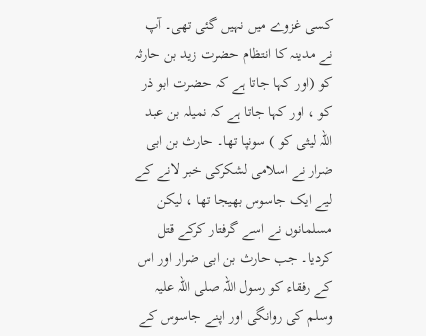کسی غزوے میں نہیں گئی تھی۔ آپ نے مدینہ کا انتظام حضرت زید بن حارثہ کو (اور کہا جاتا ہے کہ حضرت ابو ذر کو ، اور کہا جاتا ہے کہ نمیلہ بن عبد اللہ لیثی کو ) سونپا تھا۔ حارث بن ابی ضرار نے اسلامی لشکرکی خبر لانے کے لیے ایک جاسوس بھیجا تھا ، لیکن مسلمانوں نے اسے گرفتار کرکے قتل کردیا۔ جب حارث بن ابی ضرار اور اس کے رفقاء کو رسول اللہ صلی اللہ علیہ وسلم کی روانگی اور اپنے جاسوس کے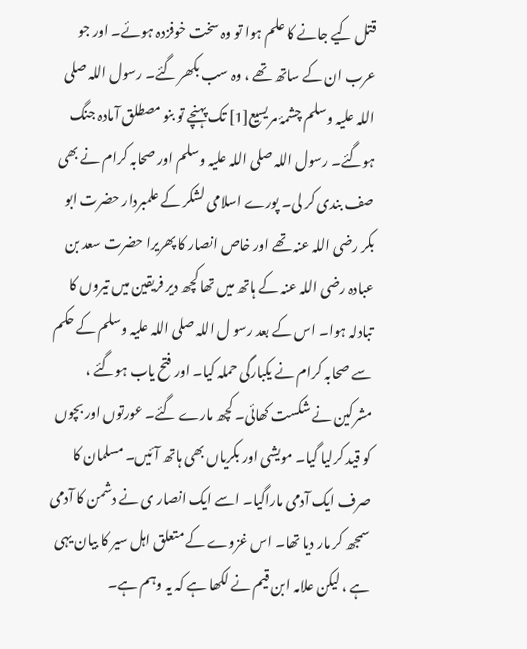قتل کیے جانے کا علم ہوا تو وہ سخت خوفزدہ ہوئے۔ اور جو عرب ان کے ساتھ تھے ، وہ سب بکھر گئے۔ رسول اللہ صلی اللہ علیہ وسلم چشمۂ مریسیع[1] تک پہنچے تو بنو مصطلق آمادہ جنگ ہوگئے۔ رسول اللہ صلی اللہ علیہ وسلم اور صحابہ کرام نے بھی صف بندی کر لی۔ پورے اسلامی لشکر کے علمبردار حضرت ابو بکر رضی اللہ عنہ تھے اور خاص انصار کا پھریرا حضرت سعد بن عبادہ رضی اللہ عنہ کے ہاتھ میں تھا کچھ دیر فریقین میں تیروں کا تبادلہ ہوا۔ اس کے بعد رسو ل اللہ صلی اللہ علیہ وسلم کے حکم سے صحابہ کرام نے یکبارگی حملہ کیا۔ اور فتح یاب ہوگئے ، مشرکین نے شکست کھائی۔ کچھ مارے گئے۔ عورتوں اور بچوں کو قید کرلیا گیا۔ مویشی اور بکریاں بھی ہاتھ آئیں۔ مسلمان کا صرف ایک آدمی ماراگیا۔ اسے ایک انصار ی نے دشمن کا آدمی سمجھ کر مار دیا تھا۔ اس غزوے کے متعلق اہل سیر کا بیان یہی ہے ، لیکن علامہ ابن قیم نے لکھا ہے کہ یہ وہم ہے۔